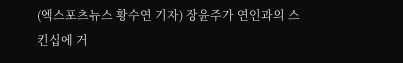(엑스포츠뉴스 황수연 기자) 장윤주가 연인과의 스킨십에 거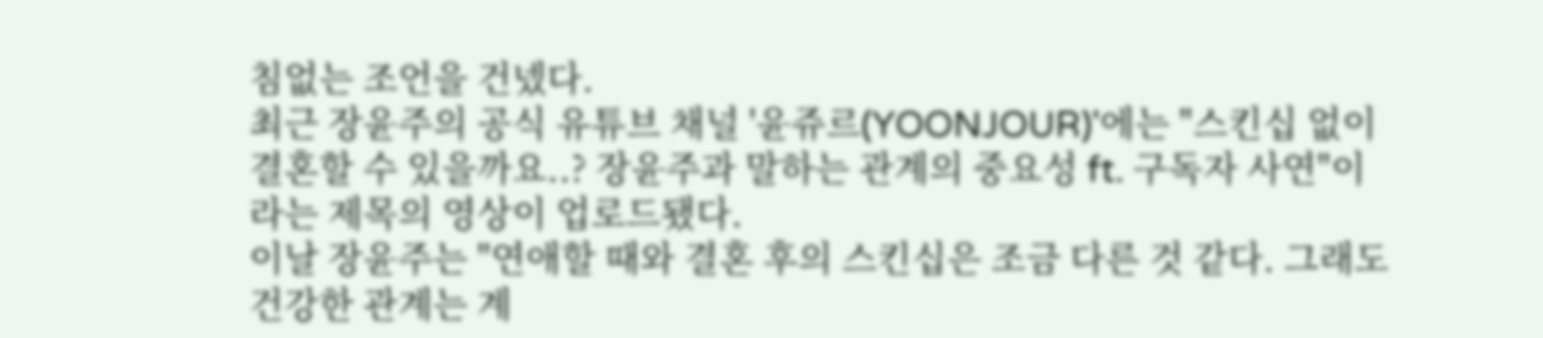침없는 조언을 건넸다.
최근 장윤주의 공식 유튜브 채널 '윤쥬르(YOONJOUR)'에는 "스킨십 없이 결혼할 수 있을까요..? 장윤주과 말하는 관계의 중요성 ft. 구독자 사연"이라는 제목의 영상이 업로드됐다.
이날 장윤주는 "연애할 때와 결혼 후의 스킨십은 조금 다른 것 같다. 그래도 건강한 관계는 계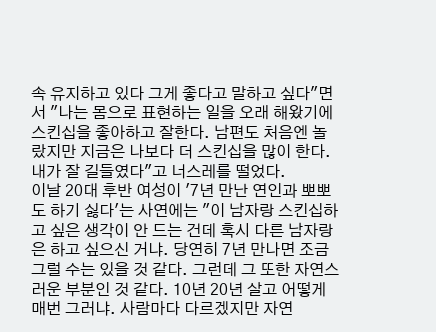속 유지하고 있다 그게 좋다고 말하고 싶다"면서 "나는 몸으로 표현하는 일을 오래 해왔기에 스킨십을 좋아하고 잘한다. 남편도 처음엔 놀랐지만 지금은 나보다 더 스킨십을 많이 한다. 내가 잘 길들였다"고 너스레를 떨었다.
이날 20대 후반 여성이 '7년 만난 연인과 뽀뽀도 하기 싫다'는 사연에는 "이 남자랑 스킨십하고 싶은 생각이 안 드는 건데 혹시 다른 남자랑은 하고 싶으신 거냐. 당연히 7년 만나면 조금 그럴 수는 있을 것 같다. 그런데 그 또한 자연스러운 부분인 것 같다. 10년 20년 살고 어떻게 매번 그러냐. 사람마다 다르겠지만 자연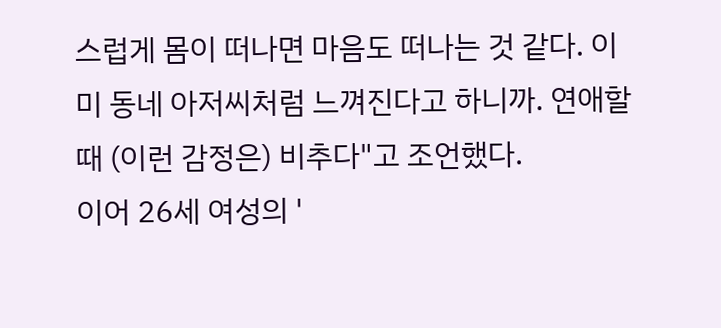스럽게 몸이 떠나면 마음도 떠나는 것 같다. 이미 동네 아저씨처럼 느껴진다고 하니까. 연애할 때 (이런 감정은) 비추다"고 조언했다.
이어 26세 여성의 '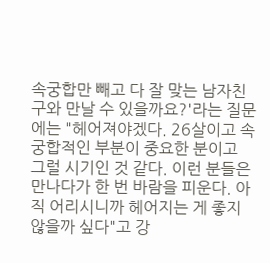속궁합만 빼고 다 잘 맞는 남자친구와 만날 수 있을까요?'라는 질문에는 "헤어져야겠다. 26살이고 속궁합적인 부분이 중요한 분이고 그럴 시기인 것 같다. 이런 분들은 만나다가 한 번 바람을 피운다. 아직 어리시니까 헤어지는 게 좋지 않을까 싶다"고 강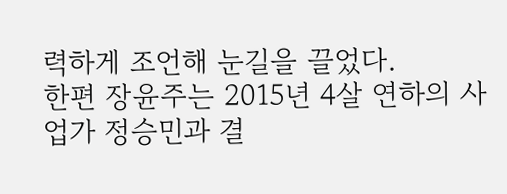력하게 조언해 눈길을 끌었다.
한편 장윤주는 2015년 4살 연하의 사업가 정승민과 결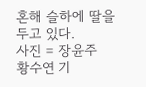혼해 슬하에 딸을 두고 있다.
사진 = 장윤주
황수연 기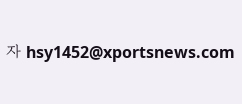자 hsy1452@xportsnews.com